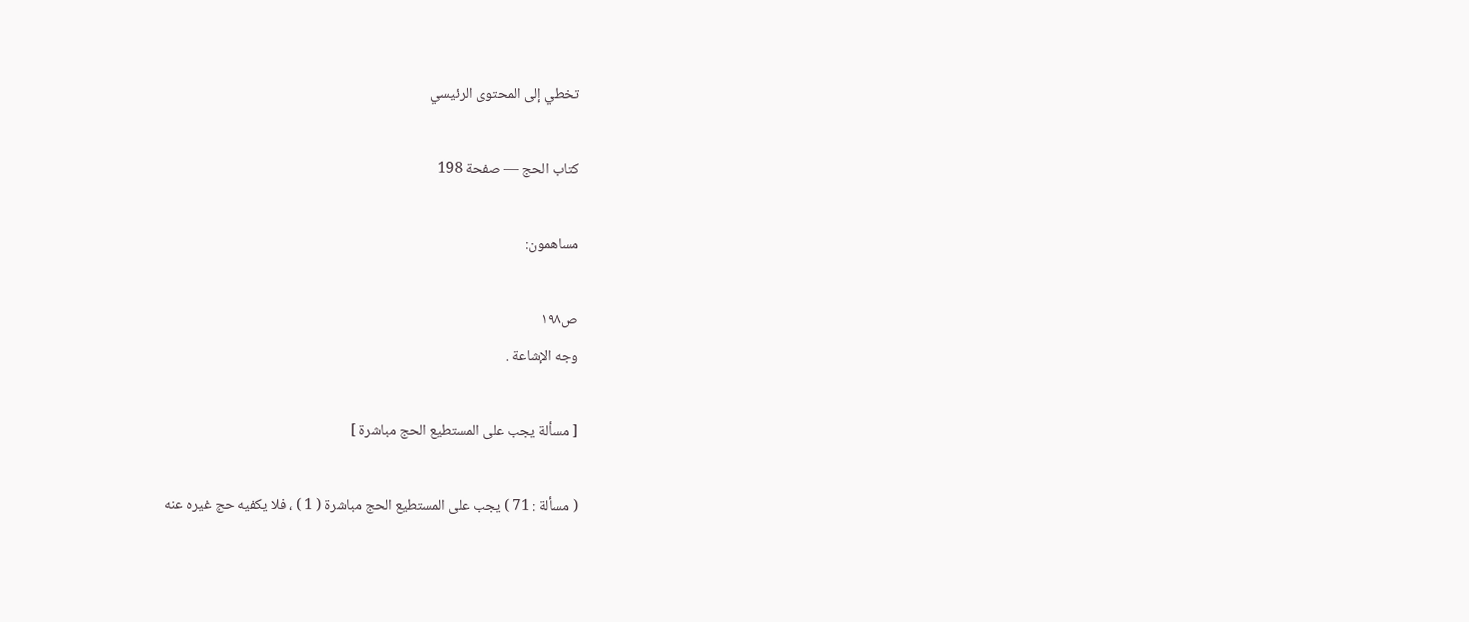تخطي إلى المحتوى الرئيسي

كتاب الحج — صفحة 198

مساهمون:

ص١٩٨
وجه الإشاعة .

[ مسألة يجب على المستطيع الحج مباشرة ]

( مسألة : 71 ) يجب على المستطيع الحج مباشرة ( 1 ) ، فلا يكفيه حج غيره عنه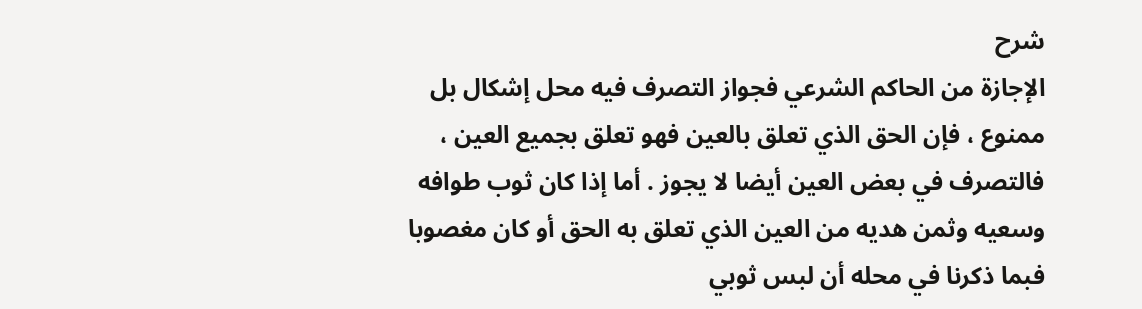شرح
الإجازة من الحاكم الشرعي فجواز التصرف فيه محل إشكال بل ممنوع ، فإن الحق الذي تعلق بالعين فهو تعلق بجميع العين ، فالتصرف في بعض العين أيضا لا يجوز . أما إذا كان ثوب طوافه وسعيه وثمن هديه من العين الذي تعلق به الحق أو كان مغصوبا فبما ذكرنا في محله أن لبس ثوبي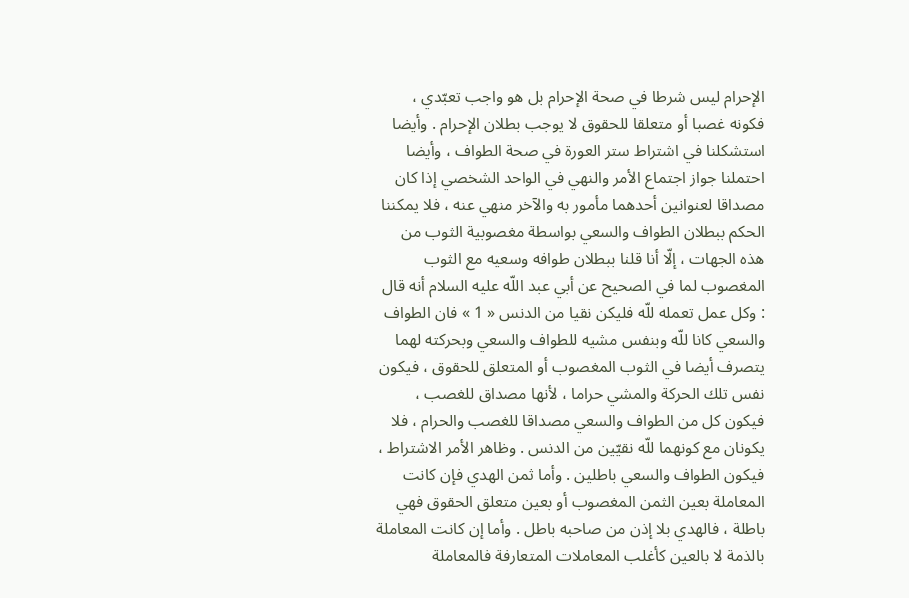الإحرام ليس شرطا في صحة الإحرام بل هو واجب تعبّدي ، فكونه غصبا أو متعلقا للحقوق لا يوجب بطلان الإحرام . وأيضا استشكلنا في اشتراط ستر العورة في صحة الطواف ، وأيضا احتملنا جواز اجتماع الأمر والنهي في الواحد الشخصي إذا كان مصداقا لعنوانين أحدهما مأمور به والآخر منهي عنه ، فلا يمكننا الحكم ببطلان الطواف والسعي بواسطة مغصوبية الثوب من هذه الجهات ، إلّا أنا قلنا ببطلان طوافه وسعيه مع الثوب المغصوب لما في الصحيح عن أبي عبد اللّه عليه السلام أنه قال : وكل عمل تعمله للّه فليكن نقيا من الدنس « 1 » فان الطواف والسعي كانا للّه وبنفس مشيه للطواف والسعي وبحركته لهما يتصرف أيضا في الثوب المغصوب أو المتعلق للحقوق ، فيكون نفس تلك الحركة والمشي حراما ، لأنها مصداق للغصب ، فيكون كل من الطواف والسعي مصداقا للغصب والحرام ، فلا يكونان مع كونهما للّه نقيّين من الدنس . وظاهر الأمر الاشتراط ، فيكون الطواف والسعي باطلين . وأما ثمن الهدي فإن كانت المعاملة بعين الثمن المغصوب أو بعين متعلق الحقوق فهي باطلة ، فالهدي بلا إذن من صاحبه باطل . وأما إن كانت المعاملة بالذمة لا بالعين كأغلب المعاملات المتعارفة فالمعاملة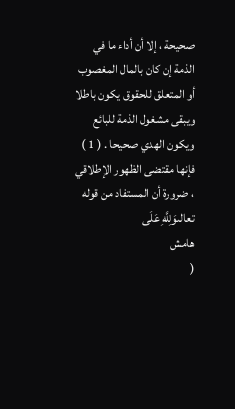صحيحة ، إلا أن أداء ما في الذمة إن كان بالمال المغصوب أو المتعلق للحقوق يكون باطلا ويبقى مشغول الذمة للبائع ويكون الهدي صحيحا . ( 1 ) فإنها مقتضى الظهور الإطلاقي ، ضرورة أن المستفاد من قوله تعالىوَلِلَّهِ عَلَى
هامش
(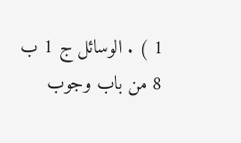1 ) . الوسائل ج 1 ب 8 من باب وجوب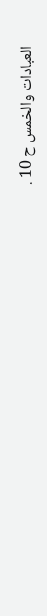العبادات والخمس ح 10 .